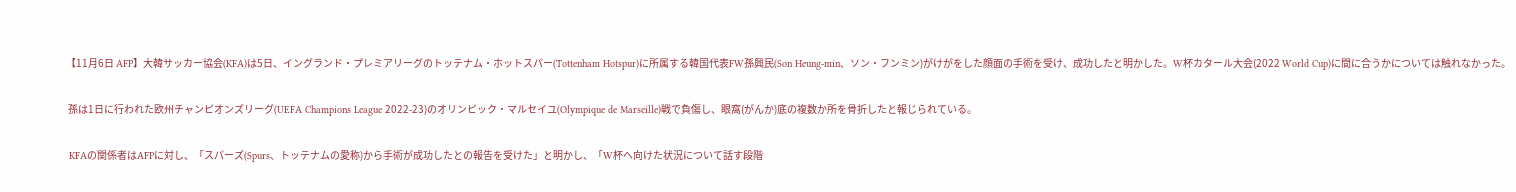【11月6日 AFP】大韓サッカー協会(KFA)は5日、イングランド・プレミアリーグのトッテナム・ホットスパー(Tottenham Hotspur)に所属する韓国代表FW孫興民(Son Heung-min、ソン・フンミン)がけがをした顔面の手術を受け、成功したと明かした。W杯カタール大会(2022 World Cup)に間に合うかについては触れなかった。

 孫は1日に行われた欧州チャンピオンズリーグ(UEFA Champions League 2022-23)のオリンピック・マルセイユ(Olympique de Marseille)戦で負傷し、眼窩(がんか)底の複数か所を骨折したと報じられている。

 KFAの関係者はAFPに対し、「スパーズ(Spurs、トッテナムの愛称)から手術が成功したとの報告を受けた」と明かし、「W杯へ向けた状況について話す段階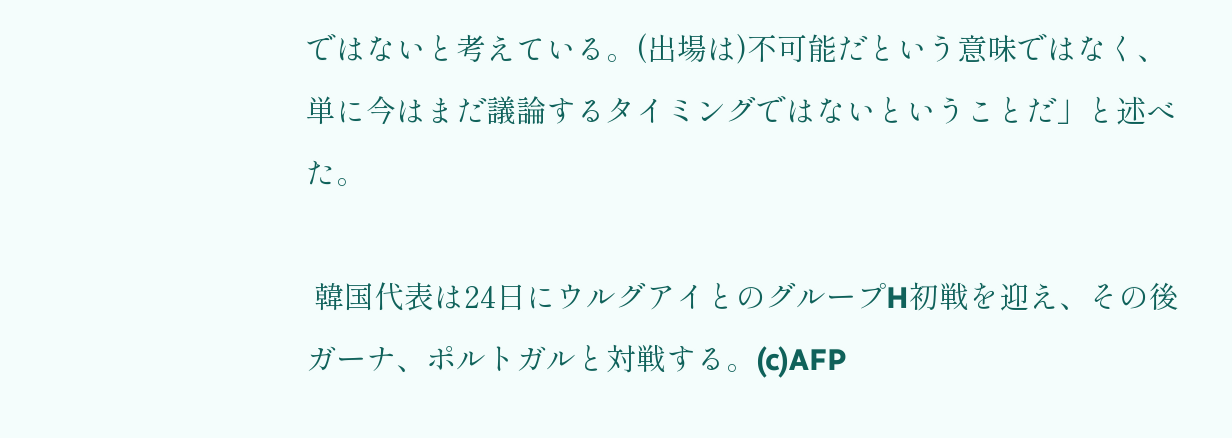ではないと考えている。(出場は)不可能だという意味ではなく、単に今はまだ議論するタイミングではないということだ」と述べた。

 韓国代表は24日にウルグアイとのグループH初戦を迎え、その後ガーナ、ポルトガルと対戦する。(c)AFP